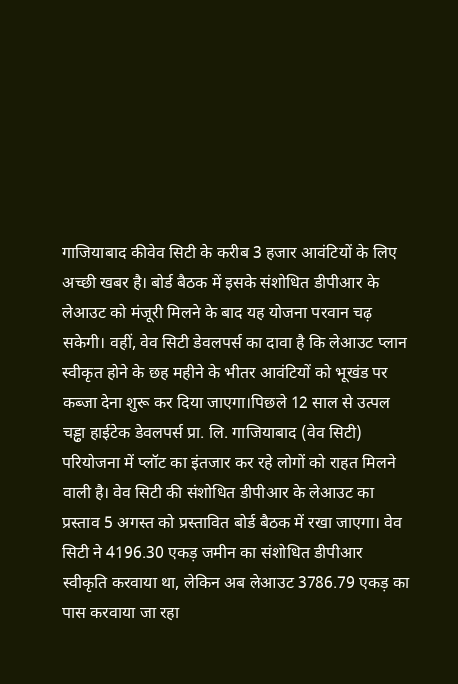गाजियाबाद कीवेव सिटी के करीब 3 हजार आवंटियों के लिए अच्छी खबर है। बोर्ड बैठक में इसके संशोधित डीपीआर के लेआउट को मंजूरी मिलने के बाद यह योजना परवान चढ़ सकेगी। वहीं, वेव सिटी डेवलपर्स का दावा है कि लेआउट प्लान स्वीकृत होने के छह महीने के भीतर आवंटियों को भूखंड पर कब्जा देना शुरू कर दिया जाएगा।पिछले 12 साल से उत्पल चड्ढा हाईटेक डेवलपर्स प्रा. लि. गाजियाबाद (वेव सिटी) परियोजना में प्लॉट का इंतजार कर रहे लोगों को राहत मिलने वाली है। वेव सिटी की संशोधित डीपीआर के लेआउट का प्रस्ताव 5 अगस्त को प्रस्तावित बोर्ड बैठक में रखा जाएगा। वेव सिटी ने 4196.30 एकड़ जमीन का संशोधित डीपीआर स्वीकृति करवाया था, लेकिन अब लेआउट 3786.79 एकड़ का पास करवाया जा रहा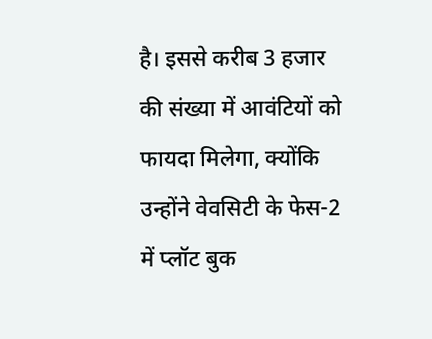है। इससे करीब 3 हजार की संख्या में आवंटियों को फायदा मिलेगा, क्योंकि उन्होंने वेवसिटी के फेस-2 में प्लॉट बुक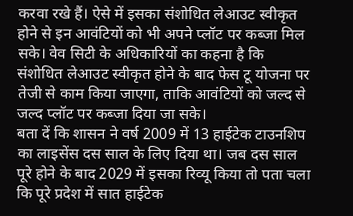करवा रखे हैं। ऐसे में इसका संशोधित लेआउट स्वीकृत होने से इन आवंटियों को भी अपने प्लॉट पर कब्जा मिल सके। वेव सिटी के अधिकारियों का कहना है कि संशोधित लेआउट स्वीकृत होने के बाद फेस टू योजना पर तेजी से काम किया जाएगा, ताकि आवंटियों को जल्द से जल्द प्लॉट पर कब्जा दिया जा सके।
बता दें कि शासन ने वर्ष 2009 में 13 हाईटेक टाउनशिप का लाइसेंस दस साल के लिए दिया था। जब दस साल पूरे होने के बाद 2029 में इसका रिव्यू किया तो पता चला कि पूरे प्रदेश में सात हाईटेक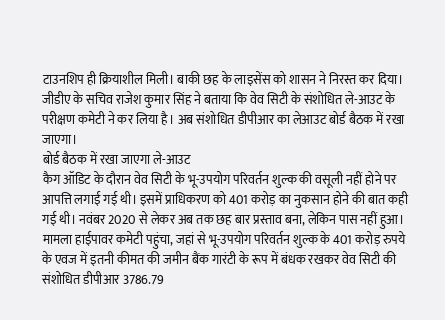टाउनशिप ही क्रियाशील मिली। बाकी छह के लाइसेंस को शासन ने निरस्त कर दिया।
जीडीए के सचिव राजेश कुमार सिंह ने बताया कि वेव सिटी के संशोधित ले-आउट के परीक्षण कमेटी ने कर लिया है। अब संशोधित डीपीआर का लेआउट बोर्ड बैठक में रखा जाएगा।
बोर्ड बैठक में रखा जाएगा ले-आउट
कैग ऑडिट के दौरान वेव सिटी के भू-उपयोग परिवर्तन शुल्क की वसूली नहीं होने पर आपत्ति लगाई गई थी। इसमें प्राधिकरण को 401 करोड़ का नुकसान होने की बात कही गई थी। नवंबर 2020 से लेकर अब तक छह बार प्रस्ताव बना, लेकिन पास नहीं हुआ। मामला हाईपावर कमेटी पहुंचा, जहां से भू-उपयोग परिवर्तन शुल्क के 401 करोड़ रुपये के एवज में इतनी कीमत की जमीन बैंक गारंटी के रूप में बंधक रखकर वेव सिटी की संशोधित डीपीआर 3786.79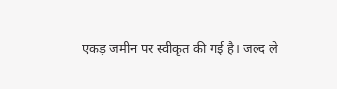एकड़ जमीन पर स्वीकृत की गई है। जल्द ले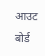आउट बोर्ड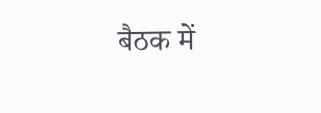बैठक में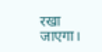रखा जाएगा।